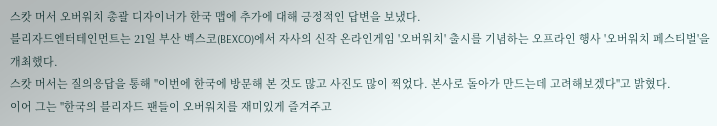스캇 머서 오버워치 총괄 디자이너가 한국 맵에 추가에 대해 긍정적인 답변을 보냈다.
블리자드엔터테인먼트는 21일 부산 벡스코(BEXCO)에서 자사의 신작 온라인게임 '오버워치' 출시를 기념하는 오프라인 행사 '오버워치 페스티벌'을 개최했다.
스캇 머서는 질의응답을 통해 "이번에 한국에 방문해 본 것도 많고 사진도 많이 찍었다. 본사로 돌아가 만드는데 고려해보겠다"고 밝혔다.
이어 그는 "한국의 블리자드 팬들이 오버워치를 재미있게 즐겨주고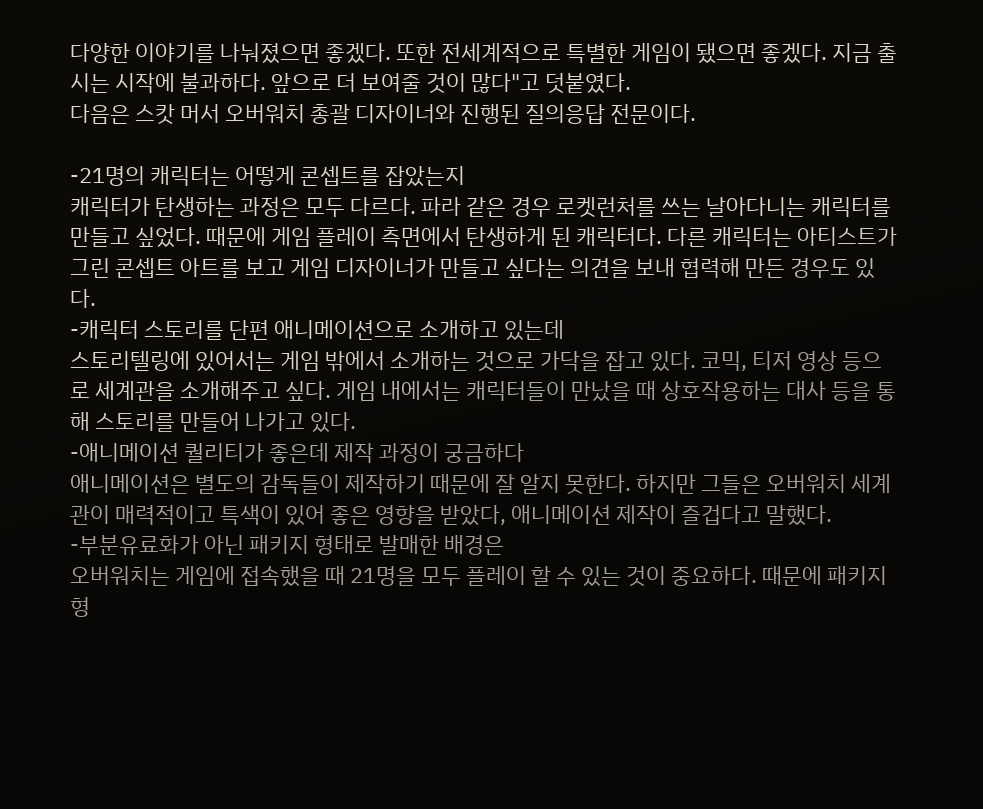다양한 이야기를 나눠졌으면 좋겠다. 또한 전세계적으로 특별한 게임이 됐으면 좋겠다. 지금 출시는 시작에 불과하다. 앞으로 더 보여줄 것이 많다"고 덧붙였다.
다음은 스캇 머서 오버워치 총괄 디자이너와 진행된 질의응답 전문이다.

-21명의 캐릭터는 어떻게 콘셉트를 잡았는지
캐릭터가 탄생하는 과정은 모두 다르다. 파라 같은 경우 로켓런처를 쓰는 날아다니는 캐릭터를 만들고 싶었다. 때문에 게임 플레이 측면에서 탄생하게 된 캐릭터다. 다른 캐릭터는 아티스트가 그린 콘셉트 아트를 보고 게임 디자이너가 만들고 싶다는 의견을 보내 협력해 만든 경우도 있다.
-캐릭터 스토리를 단편 애니메이션으로 소개하고 있는데
스토리텔링에 있어서는 게임 밖에서 소개하는 것으로 가닥을 잡고 있다. 코믹, 티저 영상 등으로 세계관을 소개해주고 싶다. 게임 내에서는 캐릭터들이 만났을 때 상호작용하는 대사 등을 통해 스토리를 만들어 나가고 있다.
-애니메이션 퀄리티가 좋은데 제작 과정이 궁금하다
애니메이션은 별도의 감독들이 제작하기 때문에 잘 알지 못한다. 하지만 그들은 오버워치 세계관이 매력적이고 특색이 있어 좋은 영향을 받았다, 애니메이션 제작이 즐겁다고 말했다.
-부분유료화가 아닌 패키지 형태로 발매한 배경은
오버워치는 게임에 접속했을 때 21명을 모두 플레이 할 수 있는 것이 중요하다. 때문에 패키지 형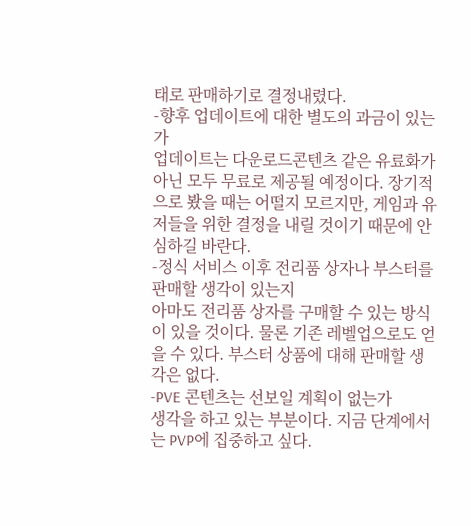태로 판매하기로 결정내렸다.
-향후 업데이트에 대한 별도의 과금이 있는가
업데이트는 다운로드콘텐츠 같은 유료화가 아닌 모두 무료로 제공될 예정이다. 장기적으로 봤을 때는 어떨지 모르지만, 게임과 유저들을 위한 결정을 내릴 것이기 때문에 안심하길 바란다.
-정식 서비스 이후 전리품 상자나 부스터를 판매할 생각이 있는지
아마도 전리품 상자를 구매할 수 있는 방식이 있을 것이다. 물론 기존 레벨업으로도 얻을 수 있다. 부스터 상품에 대해 판매할 생각은 없다.
-PVE 콘텐츠는 선보일 계획이 없는가
생각을 하고 있는 부분이다. 지금 단계에서는 PVP에 집중하고 싶다.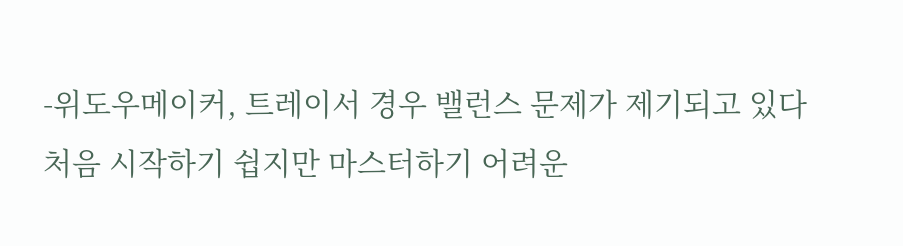-위도우메이커, 트레이서 경우 밸런스 문제가 제기되고 있다
처음 시작하기 쉽지만 마스터하기 어려운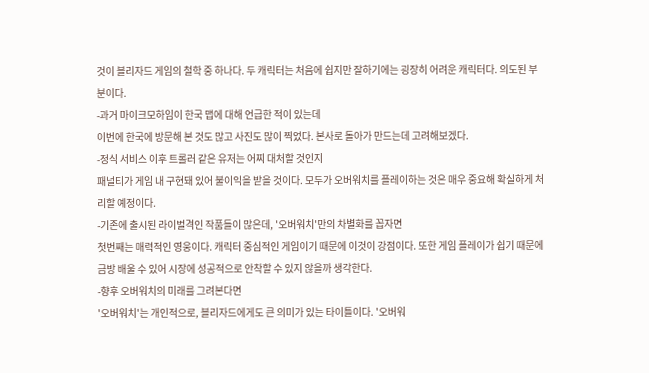것이 블리자드 게임의 철학 중 하나다. 두 캐릭터는 처음에 쉽지만 잘하기에는 굉장히 어려운 캐릭터다. 의도된 부분이다.
-과거 마이크모하임이 한국 맵에 대해 언급한 적이 있는데
이번에 한국에 방문해 본 것도 많고 사진도 많이 찍었다. 본사로 돌아가 만드는데 고려해보겠다.
-정식 서비스 이후 트롤러 같은 유저는 어찌 대처할 것인지
패널티가 게임 내 구현돼 있어 불이익을 받을 것이다. 모두가 오버워치를 플레이하는 것은 매우 중요해 확실하게 처리할 예정이다.
-기존에 출시된 라이벌격인 작품들이 많은데, '오버워치'만의 차별화를 꼽자면
첫번째는 매력적인 영웅이다. 캐릭터 중심적인 게임이기 때문에 이것이 강점이다. 또한 게임 플레이가 쉽기 때문에 금방 배울 수 있어 시장에 성공적으로 안착할 수 있지 않을까 생각한다.
-향후 오버워치의 미래를 그려본다면
'오버워치'는 개인적으로, 블리자드에게도 큰 의미가 있는 타이틀이다. '오버워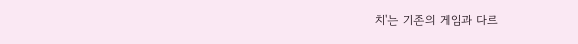치'는 기존의 게임과 다르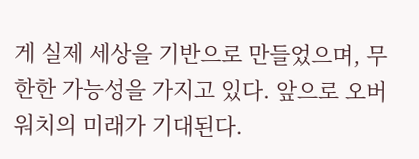게 실제 세상을 기반으로 만들었으며, 무한한 가능성을 가지고 있다. 앞으로 오버워치의 미래가 기대된다.